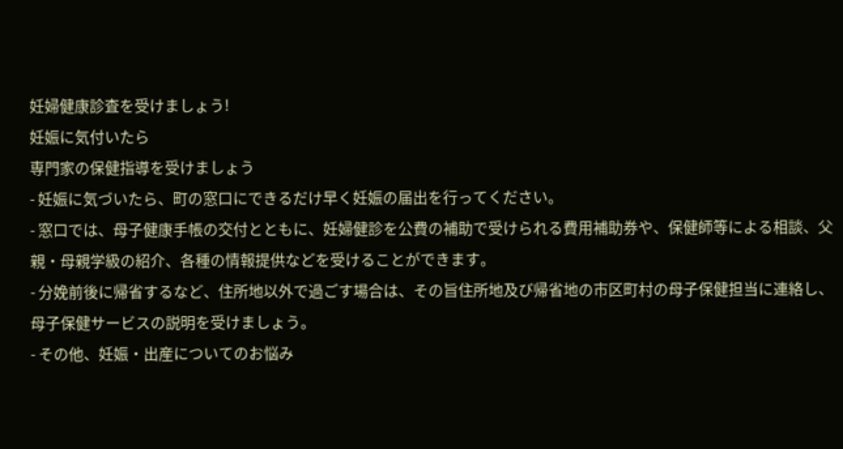妊婦健康診査を受けましょう!
妊娠に気付いたら
専門家の保健指導を受けましょう
- 妊娠に気づいたら、町の窓口にできるだけ早く妊娠の届出を行ってください。
- 窓口では、母子健康手帳の交付とともに、妊婦健診を公費の補助で受けられる費用補助券や、保健師等による相談、父親・母親学級の紹介、各種の情報提供などを受けることができます。
- 分娩前後に帰省するなど、住所地以外で過ごす場合は、その旨住所地及び帰省地の市区町村の母子保健担当に連絡し、母子保健サービスの説明を受けましょう。
- その他、妊娠・出産についてのお悩み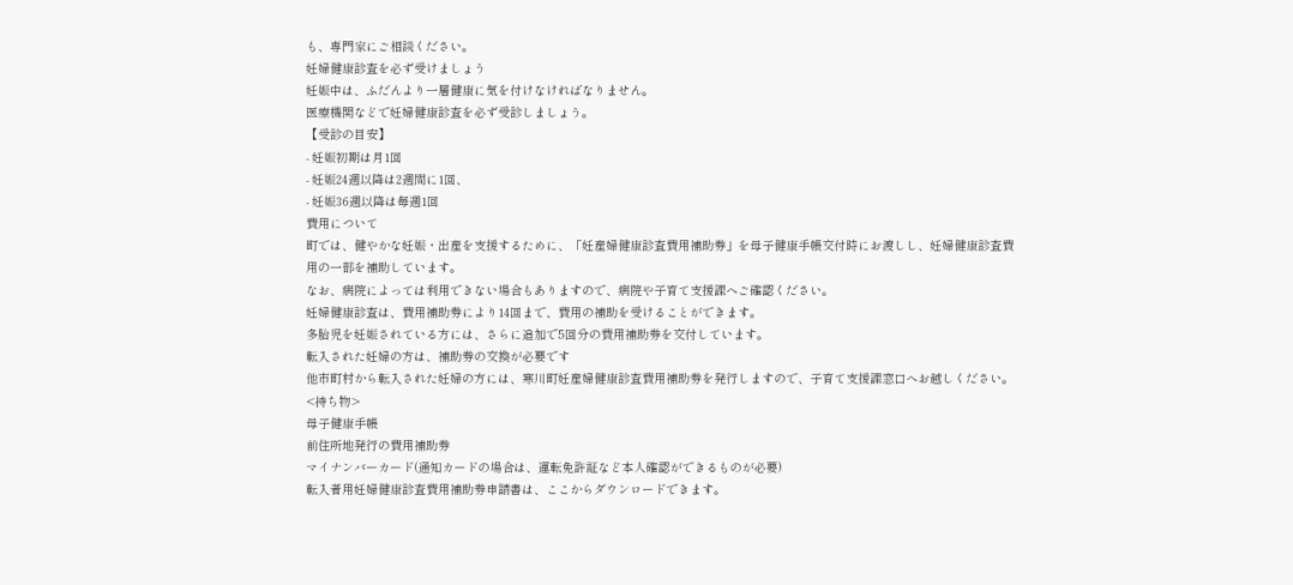も、専門家にご相談ください。
妊婦健康診査を必ず受けましょう
妊娠中は、ふだんより一層健康に気を付けなければなりません。
医療機関などで妊婦健康診査を必ず受診しましょう。
【受診の目安】
- 妊娠初期は月1回
- 妊娠24週以降は2週間に1回、
- 妊娠36週以降は毎週1回
費用について
町では、健やかな妊娠・出産を支援するために、「妊産婦健康診査費用補助券」を母子健康手帳交付時にお渡しし、妊婦健康診査費用の一部を補助しています。
なお、病院によっては利用できない場合もありますので、病院や子育て支援課へご確認ください。
妊婦健康診査は、費用補助券により14回まで、費用の補助を受けることができます。
多胎児を妊娠されている方には、さらに追加で5回分の費用補助券を交付しています。
転入された妊婦の方は、補助券の交換が必要です
他市町村から転入された妊婦の方には、寒川町妊産婦健康診査費用補助券を発行しますので、子育て支援課窓口へお越しください。
<持ち物>
母子健康手帳
前住所地発行の費用補助券
マイナンバーカード(通知カードの場合は、運転免許証など本人確認ができるものが必要)
転入者用妊婦健康診査費用補助券申請書は、ここからダウンロードできます。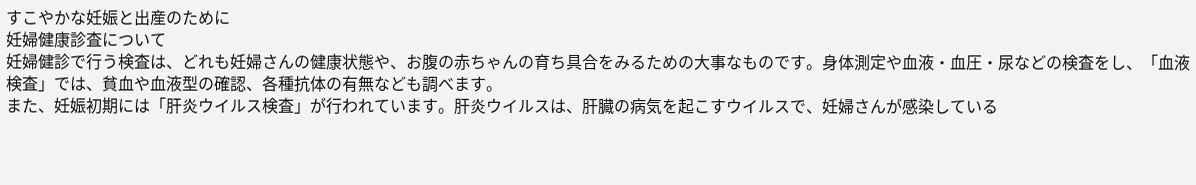すこやかな妊娠と出産のために
妊婦健康診査について
妊婦健診で行う検査は、どれも妊婦さんの健康状態や、お腹の赤ちゃんの育ち具合をみるための大事なものです。身体測定や血液・血圧・尿などの検査をし、「血液検査」では、貧血や血液型の確認、各種抗体の有無なども調べます。
また、妊娠初期には「肝炎ウイルス検査」が行われています。肝炎ウイルスは、肝臓の病気を起こすウイルスで、妊婦さんが感染している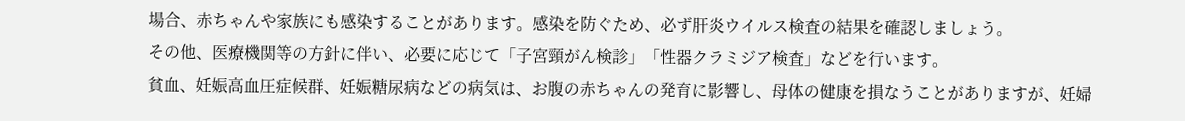場合、赤ちゃんや家族にも感染することがあります。感染を防ぐため、必ず肝炎ウイルス検査の結果を確認しましょう。
その他、医療機関等の方針に伴い、必要に応じて「子宮頸がん検診」「性器クラミジア検査」などを行います。
貧血、妊娠高血圧症候群、妊娠糖尿病などの病気は、お腹の赤ちゃんの発育に影響し、母体の健康を損なうことがありますが、妊婦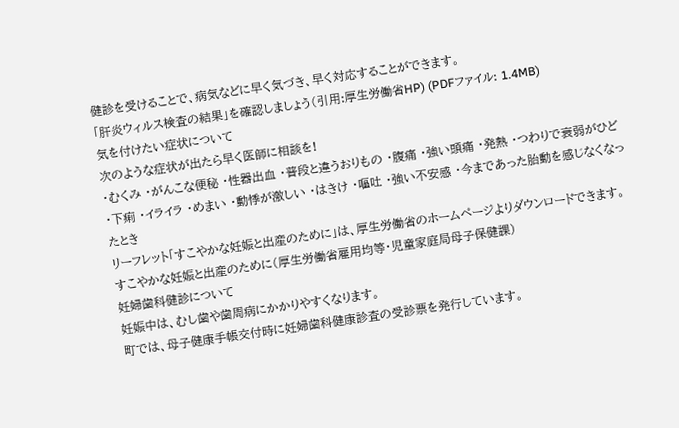健診を受けることで、病気などに早く気づき、早く対応することができます。
「肝炎ウィルス検査の結果」を確認しましょう(引用:厚生労働省HP) (PDFファイル: 1.4MB)
気を付けたい症状について
次のような症状が出たら早く医師に相談を!
・むくみ ・がんこな便秘 ・性器出血 ・普段と違うおりもの ・腹痛 ・強い頭痛 ・発熱 ・つわりで衰弱がひど ・下痢 ・イライラ ・めまい ・動悸が激しい ・はきけ ・嘔吐 ・強い不安感 ・今まであった胎動を感じなくなったとき
リーフレット「すこやかな妊娠と出産のために」は、厚生労働省のホームページよりダウンロードできます。
すこやかな妊娠と出産のために(厚生労働省雇用均等・児童家庭局母子保健課)
妊婦歯科健診について
妊娠中は、むし歯や歯周病にかかりやすくなります。
町では、母子健康手帳交付時に妊婦歯科健康診査の受診票を発行しています。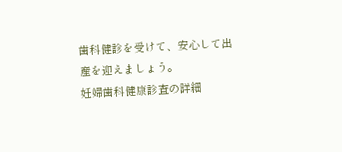歯科健診を受けて、安心して出産を迎えましょう。
妊婦歯科健康診査の詳細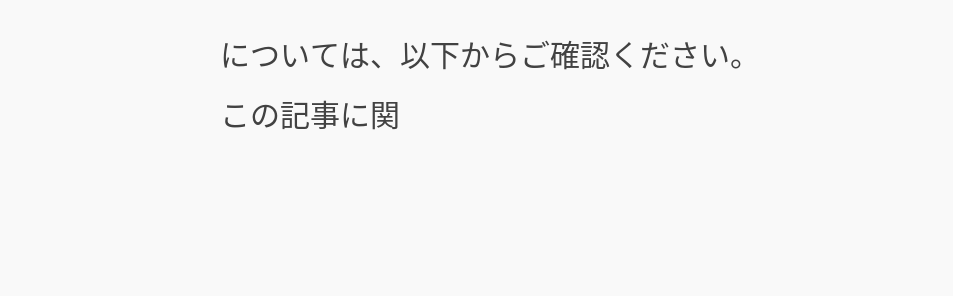については、以下からご確認ください。
この記事に関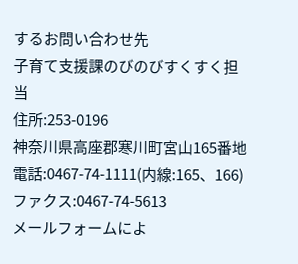するお問い合わせ先
子育て支援課のびのびすくすく担当
住所:253-0196
神奈川県高座郡寒川町宮山165番地
電話:0467-74-1111(内線:165、166)
ファクス:0467-74-5613
メールフォームによ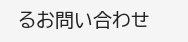るお問い合わせ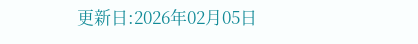更新日:2026年02月05日